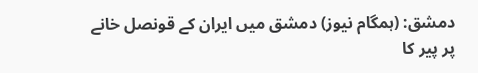دمشق: (ہمگام نیوز) دمشق میں ایران کے قونصل خانے پر پیر کا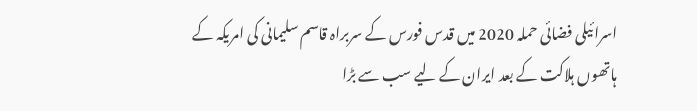اسرائیلی فضائی حملہ 2020 میں قدس فورس کے سربراہ قاسم سلیمانی کی امریکہ کے ہاتھوں ہلاکت کے بعد ایران کے لیے سب سے بڑا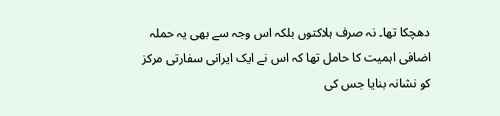دھچکا تھا۔ نہ صرف ہلاکتوں بلکہ اس وجہ سے بھی یہ حملہ اضافی اہمیت کا حامل تھا کہ اس نے ایک ایرانی سفارتی مرکز کو نشانہ بنایا جس کی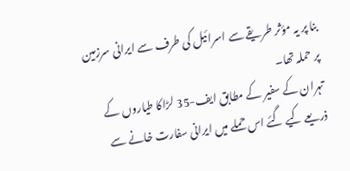بنا پر یہ مؤثر طریقے سے اسرائیل کی طرف سے ایرانی سرزمین پر حملہ تھا۔
تہران کے سفیر کے مطابق ایف-35 لڑاکا طیاروں کے ذریعے کیے گئے اس حملے میں ایرانی سفارت خانے سے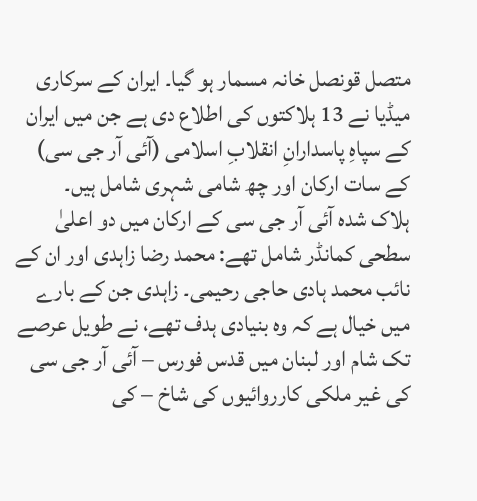متصل قونصل خانہ مسمار ہو گیا۔ ایران کے سرکاری میڈیا نے 13 ہلاکتوں کی اطلاع دی ہے جن میں ایران کے سپاہِ پاسدارانِ انقلابِ اسلامی (آئی آر جی سی) کے سات ارکان اور چھ شامی شہری شامل ہیں۔
ہلاک شدہ آئی آر جی سی کے ارکان میں دو اعلیٰ سطحی کمانڈر شامل تھے: محمد رضا زاہدی اور ان کے نائب محمد ہادی حاجی رحیمی۔ زاہدی جن کے بارے میں خیال ہے کہ وہ بنیادی ہدف تھے، نے طویل عرصے تک شام اور لبنان میں قدس فورس – آئی آر جی سی کی غیر ملکی کارروائیوں کی شاخ – کی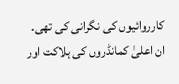کارروائیوں کی نگرانی کی تھی۔
ان اعلیٰ کمانڈروں کی ہلاکت اور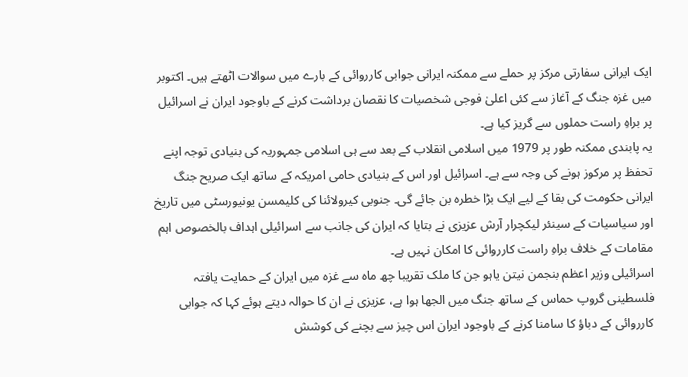ایک ایرانی سفارتی مرکز پر حملے سے ممکنہ ایرانی جوابی کارروائی کے بارے میں سوالات اٹھتے ہیں۔ اکتوبر میں غزہ جنگ کے آغاز سے کئی اعلیٰ فوجی شخصیات کا نقصان برداشت کرنے کے باوجود ایران نے اسرائیل پر براہِ راست حملوں سے گریز کیا ہے۔
یہ پابندی ممکنہ طور پر 1979 میں اسلامی انقلاب کے بعد سے ہی اسلامی جمہوریہ کی بنیادی توجہ اپنے تحفظ پر مرکوز ہونے کی وجہ سے ہے۔ اسرائیل اور اس کے بنیادی حامی امریکہ کے ساتھ ایک صریح جنگ ایرانی حکومت کی بقا کے لیے ایک بڑا خطرہ بن جائے گی۔ جنوبی کیرولائنا کی کلیمسن یونیورسٹی میں تاریخ اور سیاسیات کے سینئر لیکچرار آرش عزیزی نے بتایا کہ ایران کی جانب سے اسرائیلی اہداف بالخصوص اہم مقامات کے خلاف براہِ راست کارروائی کا امکان نہیں ہے۔
اسرائیلی وزیر اعظم بنجمن نیتن یاہو جن کا ملک تقریبا چھ ماہ سے غزہ میں ایران کے حمایت یافتہ فلسطینی گروپ حماس کے ساتھ جنگ میں الجھا ہوا ہے، عزیزی نے ان کا حوالہ دیتے ہوئے کہا کہ جوابی کارروائی کے دباؤ کا سامنا کرنے کے باوجود ایران اس چیز سے بچنے کی کوشش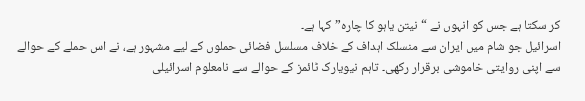کر سکتا ہے جس کو انہوں نے “نیتن یاہو کا چارہ” کہا ہے۔
اسرائیل جو شام میں ایران سے منسلک اہداف کے خلاف مسلسل فضائی حملوں کے لیے مشہور ہے، نے اس حملے کے حوالے سے اپنی روایتی خاموشی برقرار رکھی۔ تاہم نیویارک ٹائمز کے حوالے سے نامعلوم اسرائیلی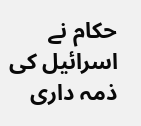حکام نے اسرائیل کی ذمہ داری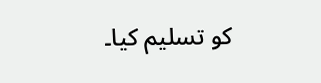کو تسلیم کیا۔